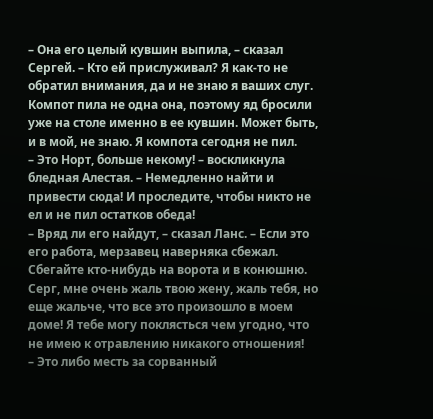– Она его целый кувшин выпила, – сказал Сергей. – Кто ей прислуживал? Я как-то не обратил внимания, да и не знаю я ваших слуг. Компот пила не одна она, поэтому яд бросили уже на столе именно в ее кувшин. Может быть, и в мой, не знаю. Я компота сегодня не пил.
– Это Норт, больше некому! – воскликнула бледная Алестая. – Немедленно найти и привести сюда! И проследите, чтобы никто не ел и не пил остатков обеда!
– Вряд ли его найдут, – сказал Ланс. – Если это его работа, мерзавец наверняка сбежал. Сбегайте кто-нибудь на ворота и в конюшню. Серг, мне очень жаль твою жену, жаль тебя, но еще жальче, что все это произошло в моем доме! Я тебе могу поклясться чем угодно, что не имею к отравлению никакого отношения!
– Это либо месть за сорванный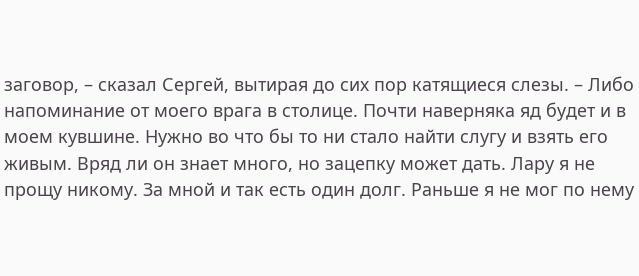заговор, – сказал Сергей, вытирая до сих пор катящиеся слезы. – Либо напоминание от моего врага в столице. Почти наверняка яд будет и в моем кувшине. Нужно во что бы то ни стало найти слугу и взять его живым. Вряд ли он знает много, но зацепку может дать. Лару я не прощу никому. За мной и так есть один долг. Раньше я не мог по нему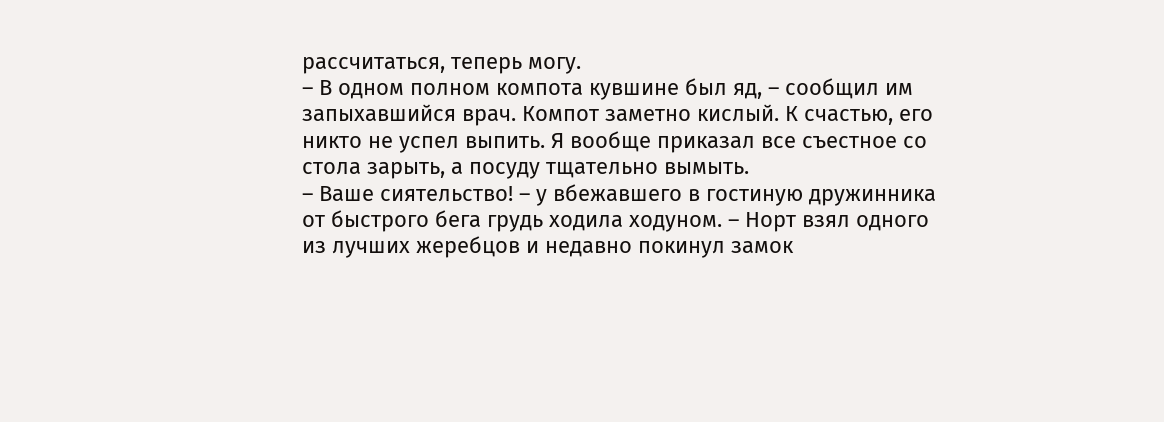рассчитаться, теперь могу.
– В одном полном компота кувшине был яд, – сообщил им запыхавшийся врач. Компот заметно кислый. К счастью, его никто не успел выпить. Я вообще приказал все съестное со стола зарыть, а посуду тщательно вымыть.
– Ваше сиятельство! – у вбежавшего в гостиную дружинника от быстрого бега грудь ходила ходуном. – Норт взял одного из лучших жеребцов и недавно покинул замок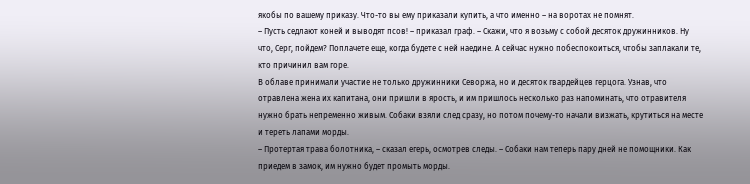якобы по вашему приказу. Что-то вы ему приказали купить, а что именно – на воротах не помнят.
– Пусть седлают коней и выводят псов! – приказал граф. – Скажи, что я возьму с собой десяток дружинников. Ну что, Серг, пойдем? Поплачете еще, когда будете с ней наедине. А сейчас нужно побеспокоиться, чтобы заплакали те, кто причинил вам горе.
В облаве принимали участие не только дружинники Севоржа, но и десяток гвардейцев герцога. Узнав, что отравлена жена их капитана, они пришли в ярость, и им пришлось несколько раз напоминать, что отравителя нужно брать непременно живым. Собаки взяли след сразу, но потом почему-то начали визжать, крутиться на месте и тереть лапами морды.
– Протертая трава болотника, – сказал егерь, осмотрев следы. – Собаки нам теперь пару дней не помощники. Как приедем в замок, им нужно будет промыть морды.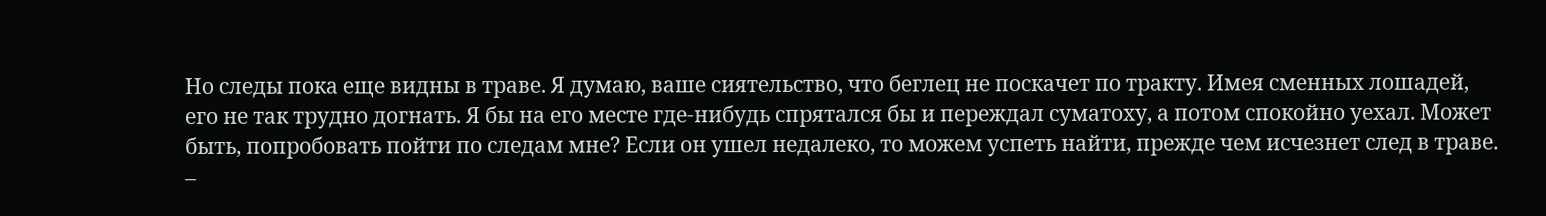Но следы пока еще видны в траве. Я думаю, ваше сиятельство, что беглец не поскачет по тракту. Имея сменных лошадей, его не так трудно догнать. Я бы на его месте где-нибудь спрятался бы и переждал суматоху, а потом спокойно уехал. Может быть, попробовать пойти по следам мне? Если он ушел недалеко, то можем успеть найти, прежде чем исчезнет след в траве.
–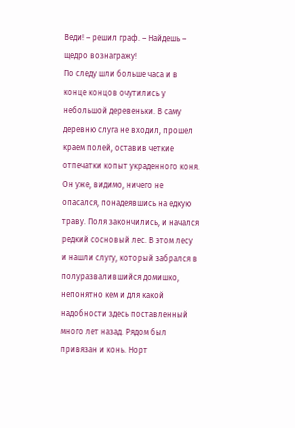Веди! – решил граф. – Найдешь – щедро вознагражу!
По следу шли больше часа и в конце концов очутились у небольшой деревеньки. В саму деревню слуга не входил, прошел краем полей, оставив четкие отпечатки копыт украденного коня. Он уже, видимо, ничего не опасался, понадеявшись на едкую траву. Поля закончились, и начался редкий сосновый лес. В этом лесу и нашли слугу, который забрался в полуразвалившийся домишко, непонятно кем и для какой надобности здесь поставленный много лет назад. Рядом был привязан и конь. Норт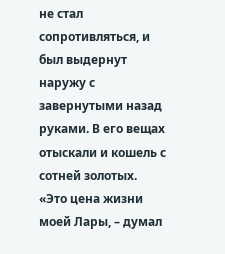не стал сопротивляться, и был выдернут наружу с завернутыми назад руками. В его вещах отыскали и кошель с сотней золотых.
«Это цена жизни моей Лары, – думал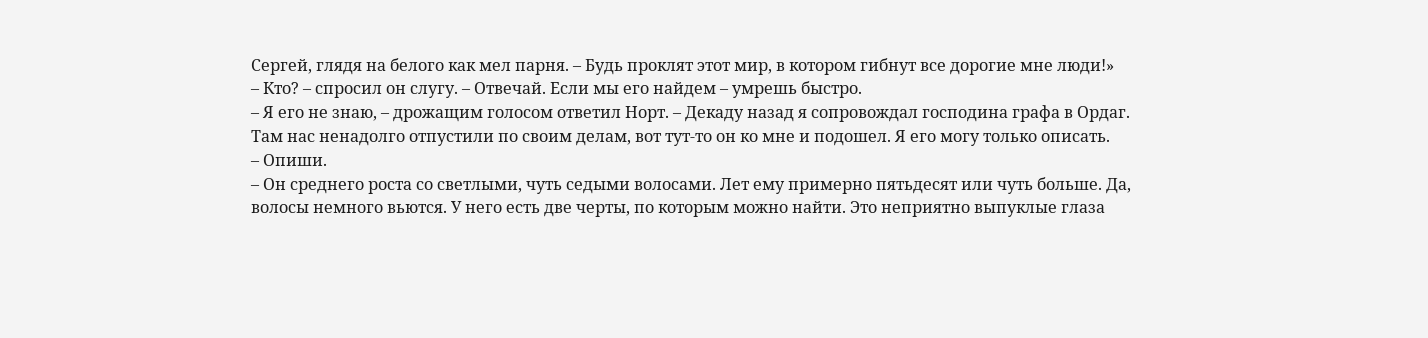Сергей, глядя на белого как мел парня. – Будь проклят этот мир, в котором гибнут все дорогие мне люди!»
– Кто? – спросил он слугу. – Отвечай. Если мы его найдем – умрешь быстро.
– Я его не знаю, – дрожащим голосом ответил Норт. – Декаду назад я сопровождал господина графа в Ордаг. Там нас ненадолго отпустили по своим делам, вот тут-то он ко мне и подошел. Я его могу только описать.
– Опиши.
– Он среднего роста со светлыми, чуть седыми волосами. Лет ему примерно пятьдесят или чуть больше. Да, волосы немного вьются. У него есть две черты, по которым можно найти. Это неприятно выпуклые глаза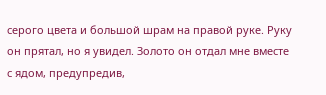серого цвета и большой шрам на правой руке. Руку он прятал, но я увидел. Золото он отдал мне вместе с ядом, предупредив,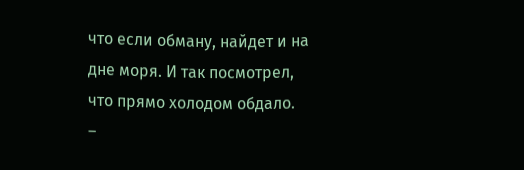что если обману, найдет и на дне моря. И так посмотрел, что прямо холодом обдало.
–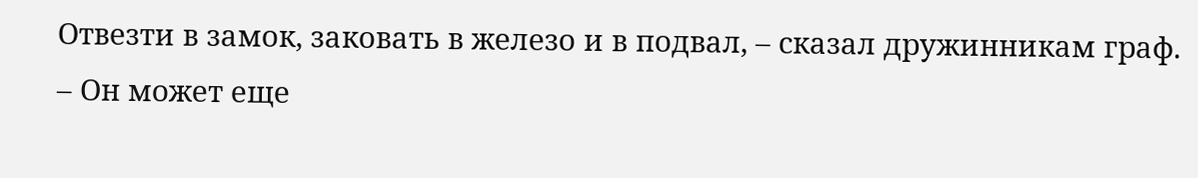Отвезти в замок, заковать в железо и в подвал, – сказал дружинникам граф. – Он может еще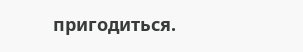пригодиться.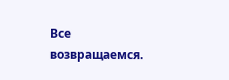Все возвращаемся.